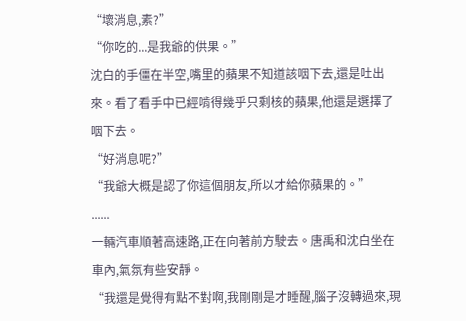“壞消息,素?”
“你吃的...是我爺的供果。”
沈白的手僵在半空,嘴里的蘋果不知道該咽下去,還是吐出來。看了看手中已經啃得幾乎只剩核的蘋果,他還是選擇了咽下去。
“好消息呢?”
“我爺大概是認了你這個朋友,所以才給你蘋果的。”
......
一輛汽車順著高速路,正在向著前方駛去。唐禹和沈白坐在車內,氣氛有些安靜。
“我還是覺得有點不對啊,我剛剛是才睡醒,腦子沒轉過來,現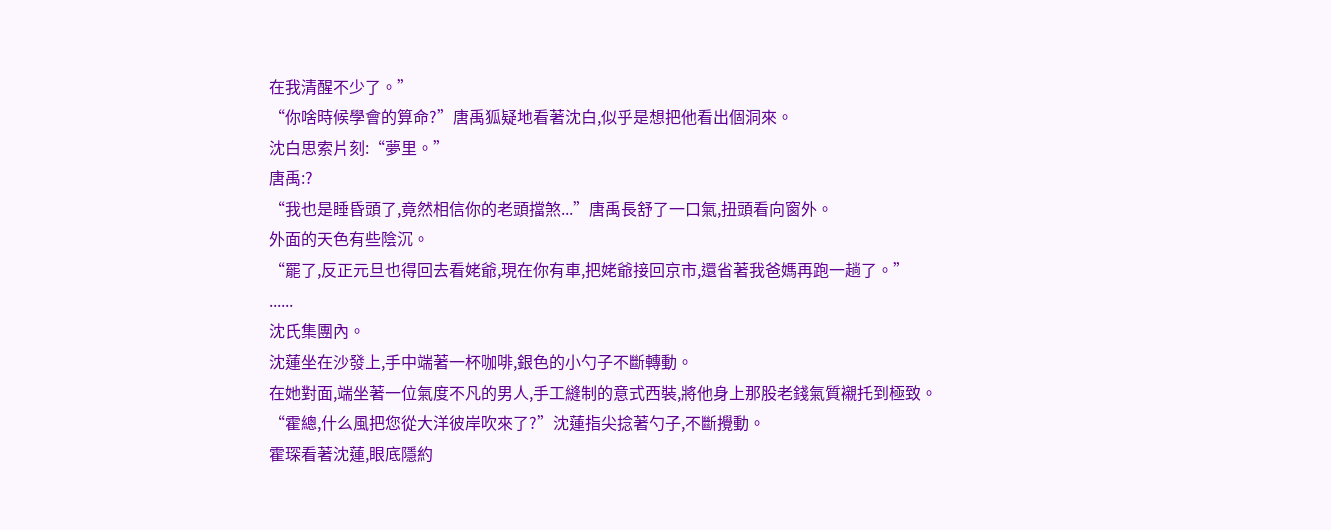在我清醒不少了。”
“你啥時候學會的算命?”唐禹狐疑地看著沈白,似乎是想把他看出個洞來。
沈白思索片刻:“夢里。”
唐禹:?
“我也是睡昏頭了,竟然相信你的老頭擋煞...”唐禹長舒了一口氣,扭頭看向窗外。
外面的天色有些陰沉。
“罷了,反正元旦也得回去看姥爺,現在你有車,把姥爺接回京市,還省著我爸媽再跑一趟了。”
......
沈氏集團內。
沈蓮坐在沙發上,手中端著一杯咖啡,銀色的小勺子不斷轉動。
在她對面,端坐著一位氣度不凡的男人,手工縫制的意式西裝,將他身上那股老錢氣質襯托到極致。
“霍總,什么風把您從大洋彼岸吹來了?”沈蓮指尖捻著勺子,不斷攪動。
霍琛看著沈蓮,眼底隱約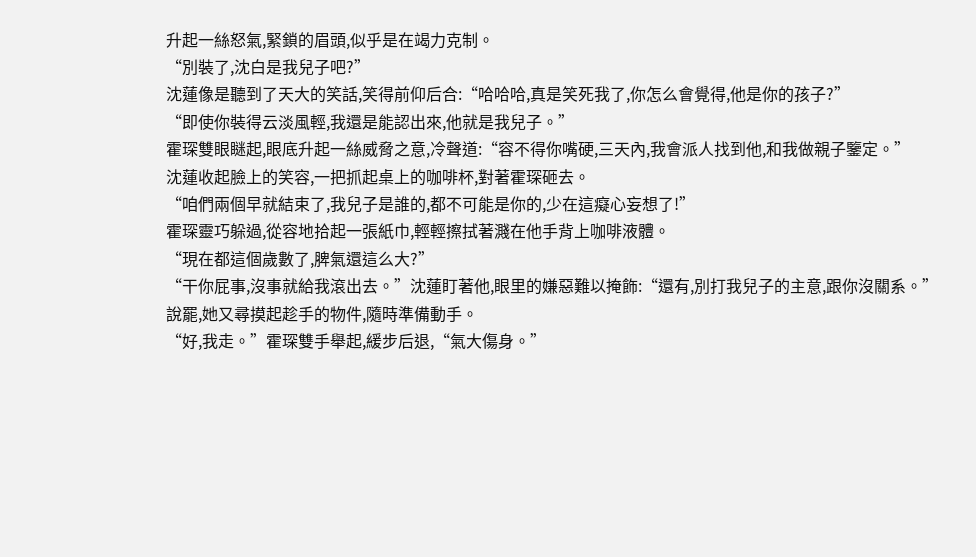升起一絲怒氣,緊鎖的眉頭,似乎是在竭力克制。
“別裝了,沈白是我兒子吧?”
沈蓮像是聽到了天大的笑話,笑得前仰后合:“哈哈哈,真是笑死我了,你怎么會覺得,他是你的孩子?”
“即使你裝得云淡風輕,我還是能認出來,他就是我兒子。”
霍琛雙眼瞇起,眼底升起一絲威脅之意,冷聲道:“容不得你嘴硬,三天內,我會派人找到他,和我做親子鑒定。”
沈蓮收起臉上的笑容,一把抓起桌上的咖啡杯,對著霍琛砸去。
“咱們兩個早就結束了,我兒子是誰的,都不可能是你的,少在這癡心妄想了!”
霍琛靈巧躲過,從容地拾起一張紙巾,輕輕擦拭著濺在他手背上咖啡液體。
“現在都這個歲數了,脾氣還這么大?”
“干你屁事,沒事就給我滾出去。”沈蓮盯著他,眼里的嫌惡難以掩飾:“還有,別打我兒子的主意,跟你沒關系。”
說罷,她又尋摸起趁手的物件,隨時準備動手。
“好,我走。”霍琛雙手舉起,緩步后退,“氣大傷身。”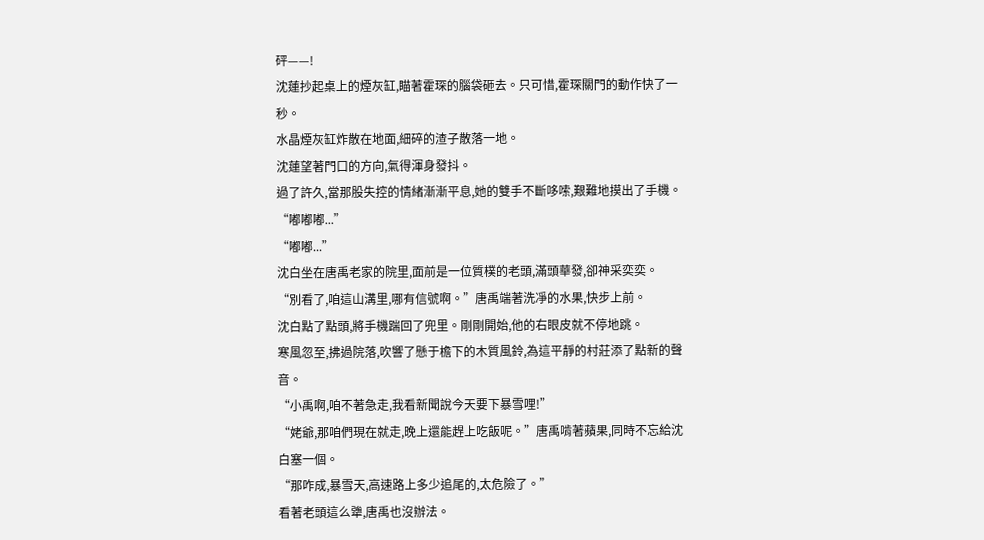砰——!
沈蓮抄起桌上的煙灰缸,瞄著霍琛的腦袋砸去。只可惜,霍琛關門的動作快了一秒。
水晶煙灰缸炸散在地面,細碎的渣子散落一地。
沈蓮望著門口的方向,氣得渾身發抖。
過了許久,當那股失控的情緒漸漸平息,她的雙手不斷哆嗦,艱難地摸出了手機。
“嘟嘟嘟...”
“嘟嘟...”
沈白坐在唐禹老家的院里,面前是一位質樸的老頭,滿頭華發,卻神采奕奕。
“別看了,咱這山溝里,哪有信號啊。”唐禹端著洗凈的水果,快步上前。
沈白點了點頭,將手機踹回了兜里。剛剛開始,他的右眼皮就不停地跳。
寒風忽至,拂過院落,吹響了懸于檐下的木質風鈴,為這平靜的村莊添了點新的聲音。
“小禹啊,咱不著急走,我看新聞說今天要下暴雪哩!”
“姥爺,那咱們現在就走,晚上還能趕上吃飯呢。”唐禹啃著蘋果,同時不忘給沈白塞一個。
“那咋成,暴雪天,高速路上多少追尾的,太危險了。”
看著老頭這么犟,唐禹也沒辦法。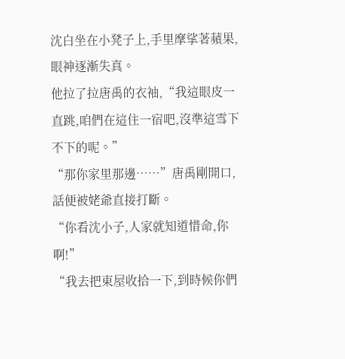沈白坐在小凳子上,手里摩挲著蘋果,眼神逐漸失真。
他拉了拉唐禹的衣袖,“我這眼皮一直跳,咱們在這住一宿吧,沒準這雪下不下的呢。”
“那你家里那邊……”唐禹剛開口,話便被姥爺直接打斷。
“你看沈小子,人家就知道惜命,你啊!”
“我去把東屋收拾一下,到時候你們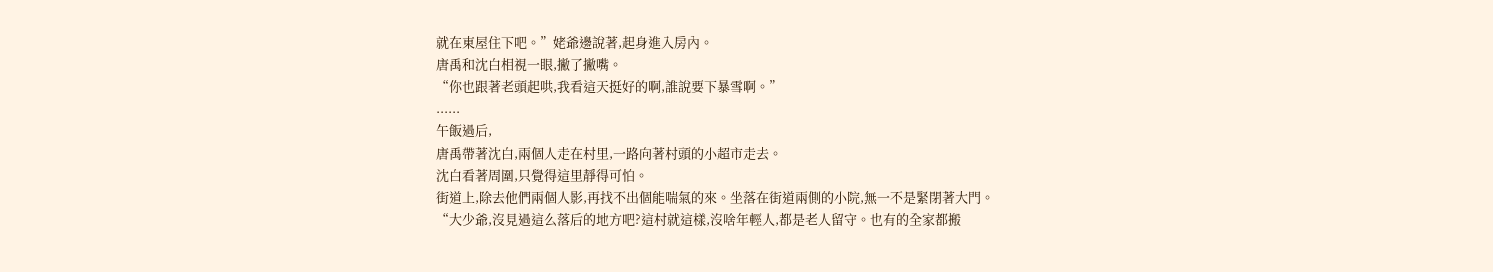就在東屋住下吧。”姥爺邊說著,起身進入房內。
唐禹和沈白相視一眼,撇了撇嘴。
“你也跟著老頭起哄,我看這天挺好的啊,誰說要下暴雪啊。”
......
午飯過后,
唐禹帶著沈白,兩個人走在村里,一路向著村頭的小超市走去。
沈白看著周圍,只覺得這里靜得可怕。
街道上,除去他們兩個人影,再找不出個能喘氣的來。坐落在街道兩側的小院,無一不是緊閉著大門。
“大少爺,沒見過這么落后的地方吧?這村就這樣,沒啥年輕人,都是老人留守。也有的全家都搬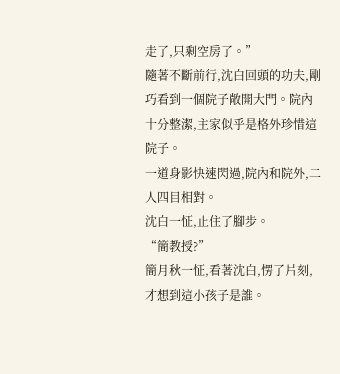走了,只剩空房了。”
隨著不斷前行,沈白回頭的功夫,剛巧看到一個院子敞開大門。院內十分整潔,主家似乎是格外珍惜這院子。
一道身影快速閃過,院內和院外,二人四目相對。
沈白一怔,止住了腳步。
“簡教授?”
簡月秋一怔,看著沈白,愣了片刻,才想到這小孩子是誰。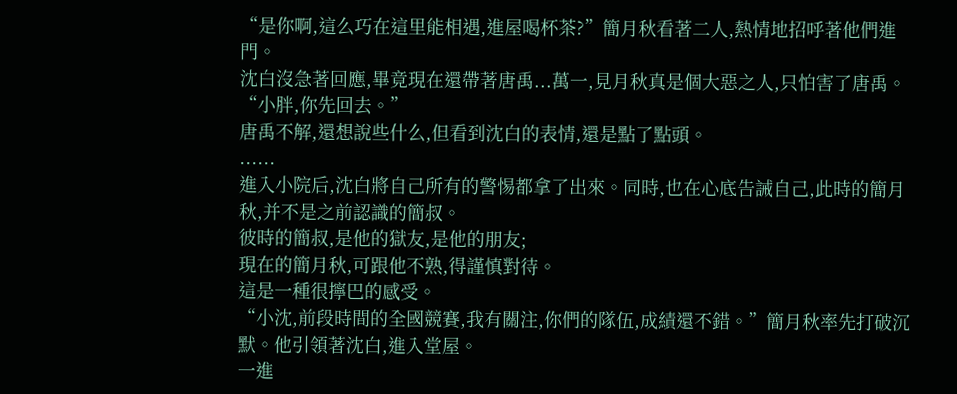“是你啊,這么巧在這里能相遇,進屋喝杯茶?”簡月秋看著二人,熱情地招呼著他們進門。
沈白沒急著回應,畢竟現在還帶著唐禹...萬一,見月秋真是個大惡之人,只怕害了唐禹。
“小胖,你先回去。”
唐禹不解,還想說些什么,但看到沈白的表情,還是點了點頭。
......
進入小院后,沈白將自己所有的警惕都拿了出來。同時,也在心底告誡自己,此時的簡月秋,并不是之前認識的簡叔。
彼時的簡叔,是他的獄友,是他的朋友;
現在的簡月秋,可跟他不熟,得謹慎對待。
這是一種很擰巴的感受。
“小沈,前段時間的全國競賽,我有關注,你們的隊伍,成績還不錯。”簡月秋率先打破沉默。他引領著沈白,進入堂屋。
一進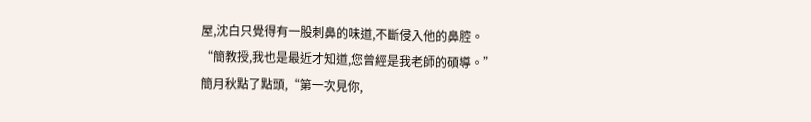屋,沈白只覺得有一股刺鼻的味道,不斷侵入他的鼻腔。
“簡教授,我也是最近才知道,您曾經是我老師的碩導。”
簡月秋點了點頭,“第一次見你,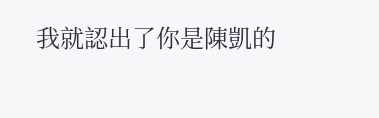我就認出了你是陳凱的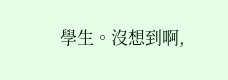學生。沒想到啊,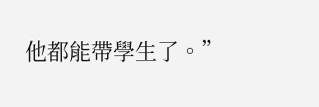他都能帶學生了。”